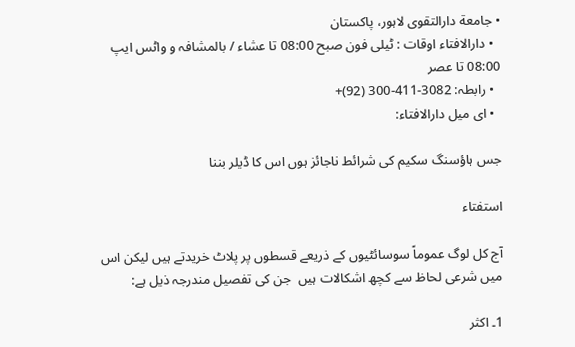• جامعة دارالتقوی لاہور، پاکستان
  • دارالافتاء اوقات : ٹیلی فون صبح 08:00 تا عشاء / بالمشافہ و واٹس ایپ 08:00 تا عصر
  • رابطہ: 3082-411-300 (92)+
  • ای میل دارالافتاء:

جس ہاؤسنگ سکیم کی شرائط ناجائز ہوں اس کا ڈیلر بننا

استفتاء

آج کل لوگ عموماً سوسائٹیوں کے ذریعے قسطوں پر پلاٹ خریدتے ہیں لیکن اس میں شرعی لحاظ سے کچھ اشکالات ہیں  جن کی تفصیل مندرجہ ذیل ہے:

1۔ اکثر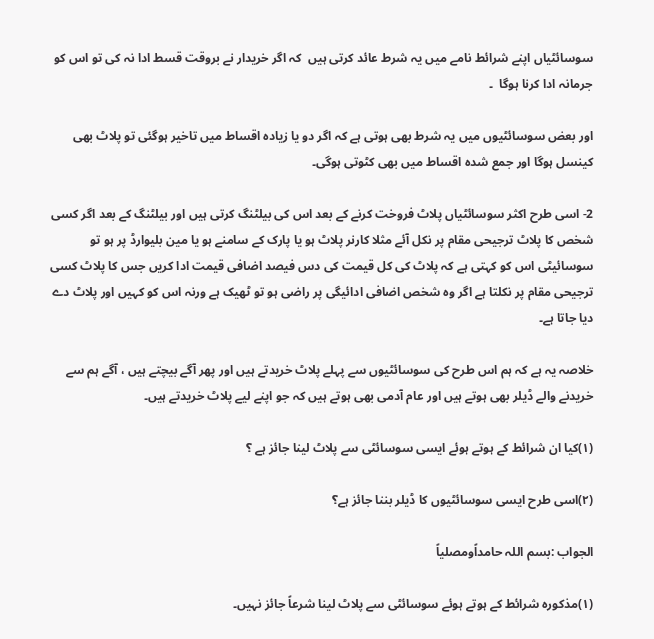سوسائٹیاں اپنے شرائط نامے میں یہ شرط عائد کرتی ہیں  کہ اگر خریدار نے بروقت قسط ادا نہ کی تو اس کو جرمانہ ادا کرنا ہوگا  ۔

اور بعض سوسائٹیوں میں یہ شرط بھی ہوتی ہے کہ اگر دو یا زیادہ اقساط میں تاخیر ہوگئی تو پلاٹ بھی کینسل ہوگا اور جمع شدہ اقساط میں بھی کٹوتی ہوگی۔

2- اسی طرح اکثر سوسائٹیاں پلاٹ فروخت کرنے کے بعد اس کی بیلٹنگ کرتی ہیں اور بیلٹنگ کے بعد اگر کسی شخص کا پلاٹ ترجیحی مقام پر نکل آئے مثلا کارنر پلاٹ ہو یا پارک کے سامنے ہو یا مین بلیوارڈ پر ہو تو سوسائیٹی اس کو کہتی ہے کہ پلاٹ کی کل قیمت کی دس فیصد اضافی قیمت ادا کریں جس کا پلاٹ کسی ترجیحی مقام پر نکلتا ہے اگر وہ شخص اضافی ادائیگی پر راضی ہو تو ٹھیک ہے ورنہ اس کو کہیں اور پلاٹ دے دیا جاتا ہے۔

خلاصہ یہ ہے کہ ہم اس طرح کی سوسائٹیوں سے پہلے پلاٹ خریدتے ہیں اور پھر آگے بیچتے ہیں ، آگے ہم سے خریدنے والے ڈیلر بھی ہوتے ہیں اور عام آدمی بھی ہوتے ہیں کہ جو اپنے لیے پلاٹ خریدتے ہیں۔

(۱)کیا ان شرائط کے ہوتے ہوئے ایسی سوسائٹی سے پلاٹ لینا جائز ہے ؟

(۲)اسی طرح ایسی سوسائٹیوں کا ڈیلر بننا جائز ہے؟

الجواب :بسم اللہ حامداًومصلیاً

(۱)مذکورہ شرائط کے ہوتے ہوئے سوسائٹی سے پلاٹ لینا شرعاً جائز نہیں۔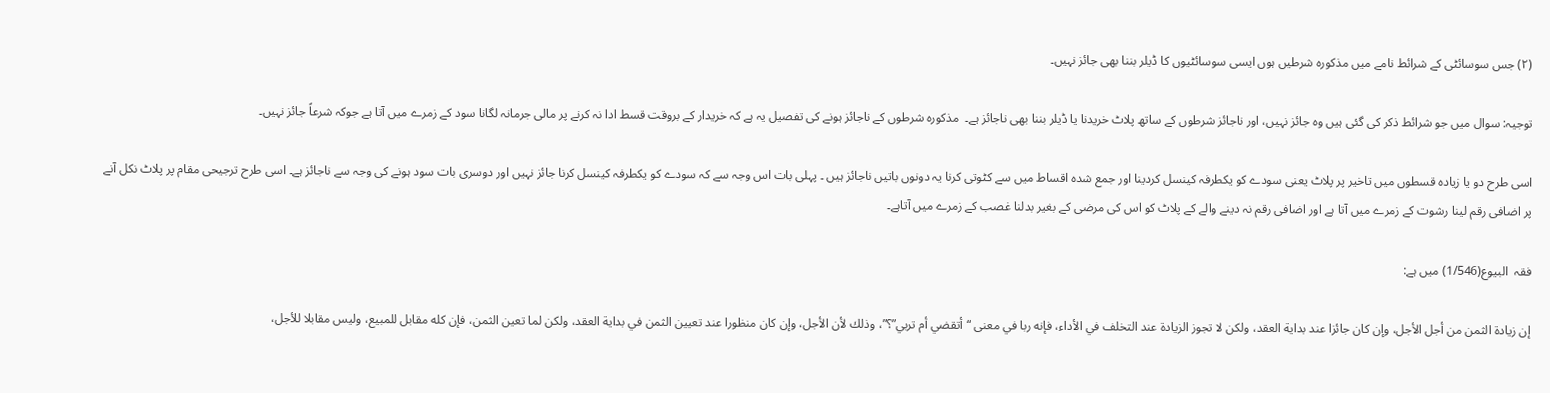(۲) جس سوسائٹی کے شرائط نامے میں مذکورہ شرطیں ہوں ایسی سوسائٹیوں کا ڈیلر بننا بھی جائز نہیں۔

توجیہ: سوال میں جو شرائط ذکر کی گئی ہیں وہ جائز نہیں، اور ناجائز شرطوں کے ساتھ پلاٹ خریدنا یا ڈیلر بننا بھی ناجائز ہے۔  مذکورہ شرطوں کے ناجائز ہونے کی تفصیل یہ ہے کہ خریدار کے بروقت قسط ادا نہ کرنے پر مالی جرمانہ لگانا سود کے زمرے میں آتا ہے جوکہ شرعاً جائز نہیں۔

اسی طرح دو یا زیادہ قسطوں میں تاخیر پر پلاٹ یعنی سودے کو یکطرفہ کینسل کردینا اور جمع شدہ اقساط میں سے کٹوتی کرنا یہ دونوں باتیں ناجائز ہیں ۔ پہلی بات اس وجہ سے کہ سودے کو یکطرفہ کینسل کرنا جائز نہیں اور دوسری بات سود ہونے کی وجہ سے ناجائز ہے۔ اسی طرح ترجیحی مقام پر پلاٹ نکل آنے پر اضافی رقم لینا رشوت کے زمرے میں آتا ہے اور اضافی رقم نہ دینے والے کے پلاٹ کو اس کی مرضی کے بغیر بدلنا غصب کے زمرے میں آتاہے۔

فقہ  البیوع(1/546) میں ہے:

إن زيادة الثمن من أجل الأجل، وإن كان جائزا عند بداية العقد، ولكن لا تجوز الزيادة عند التخلف في الأداء، فإنه ربا في معنى “أتقضي أم تربي”؟”، وذلك لأن الأجل، وإن كان منظورا عند تعيين الثمن في بداية العقد، ولكن لما تعين الثمن، فإن كله مقابل للمبيع، وليس مقابلا للأجل،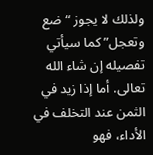ولذلك لا يجوز “ضع وتعجل” كما سيأتي تفصيله إن شاء الله تعالى. أما إذا زيد في الثمن عند التخلف في الأداء، فهو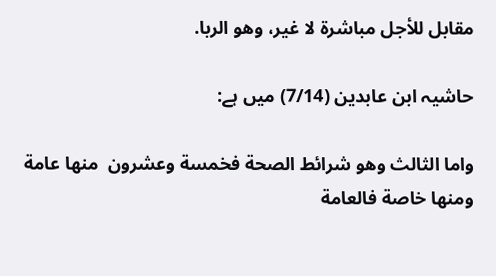مقابل للأجل مباشرة لا غير، وهو الربا.

حاشیہ ابن عابدین (7/14) میں ہے:

واما الثالث وهو شرائط الصحة فخمسة وعشرون  منها عامة ومنها خاصة فالعامة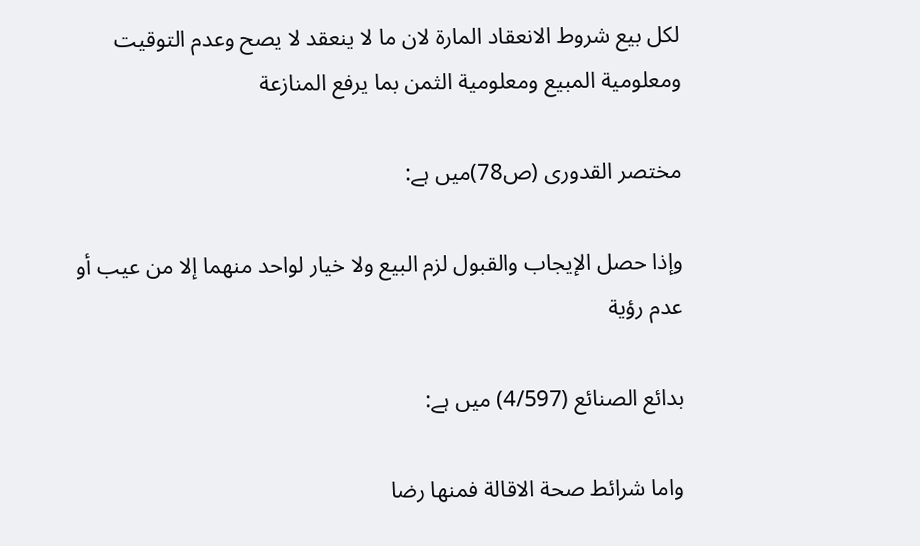لكل بيع شروط الانعقاد المارة لان ما لا ينعقد لا يصح وعدم التوقيت ومعلومية المبيع ومعلومية الثمن بما يرفع المنازعة

مختصر القدوری (ص78)میں ہے:

وإذا حصل الإيجاب والقبول ‌لزم ‌البيع ولا خيار لواحد منهما إلا من عيب أو عدم رؤية

بدائع الصنائع (4/597) میں ہے:

واما شرائط صحة الاقالة فمنها رضا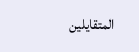المتقايلين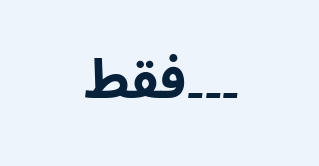۔۔۔فقط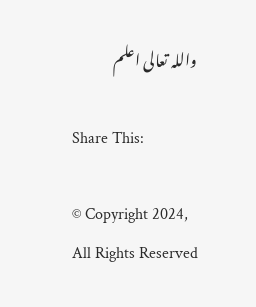واللہ تعالی اعلم

Share This:

© Copyright 2024, All Rights Reserved